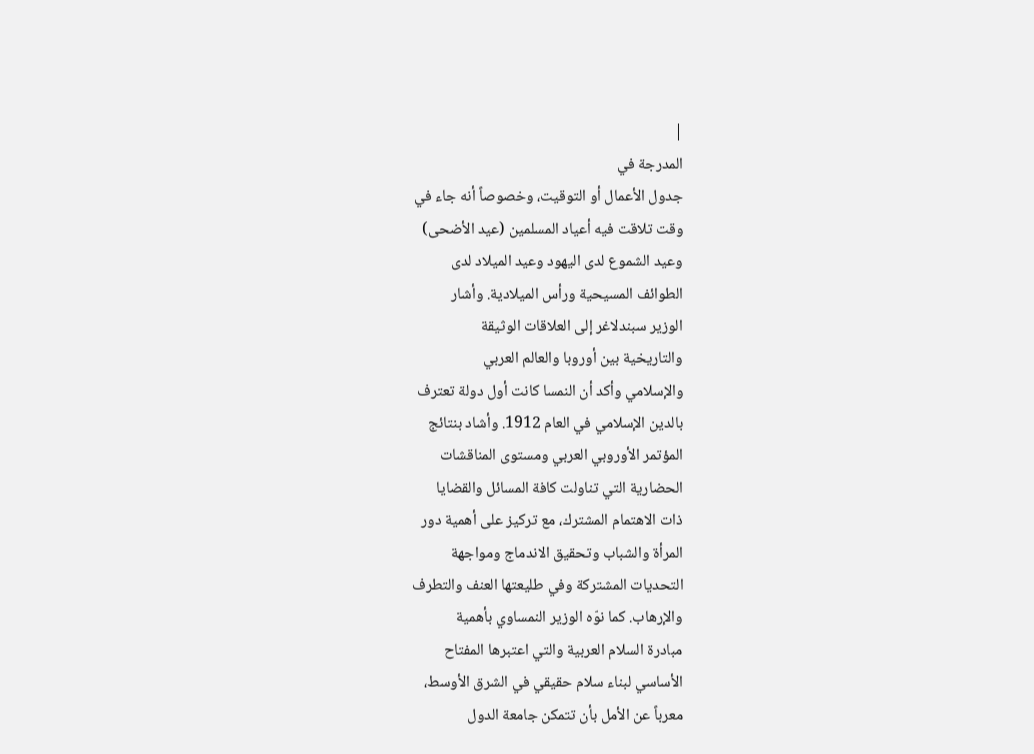|
المدرجة في
جدول الأعمال أو التوقيت، وخصوصاً أنه جاء في
وقت تلاقت فيه أعياد المسلمين (عيد الأضحى)
وعيد الشموع لدى اليهود وعيد الميلاد لدى
الطوائف المسيحية ورأس الميلادية. وأشار
الوزير سبندلاغر إلى العلاقات الوثيقة
والتاريخية بين أوروبا والعالم العربي
والإسلامي وأكد أن النمسا كانت أول دولة تعترف
بالدين الإسلامي في العام 1912. وأشاد بنتائج
المؤتمر الأوروبي العربي ومستوى المناقشات
الحضارية التي تناولت كافة المسائل والقضايا
ذات الاهتمام المشترك، مع تركيز على أهمية دور
المرأة والشباب وتحقيق الاندماج ومواجهة
التحديات المشتركة وفي طليعتها العنف والتطرف
والإرهاب. كما نوّه الوزير النمساوي بأهمية
مبادرة السلام العربية والتي اعتبرها المفتاح
الأساسي لبناء سلام حقيقي في الشرق الأوسط،
معرباً عن الأمل بأن تتمكن جامعة الدول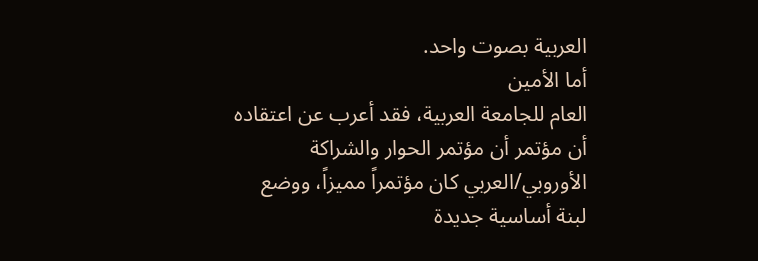العربية بصوت واحد.
أما الأمين
العام للجامعة العربية، فقد أعرب عن اعتقاده
أن مؤتمر أن مؤتمر الحوار والشراكة
الأوروبي/العربي كان مؤتمراً مميزاً، ووضع
لبنة أساسية جديدة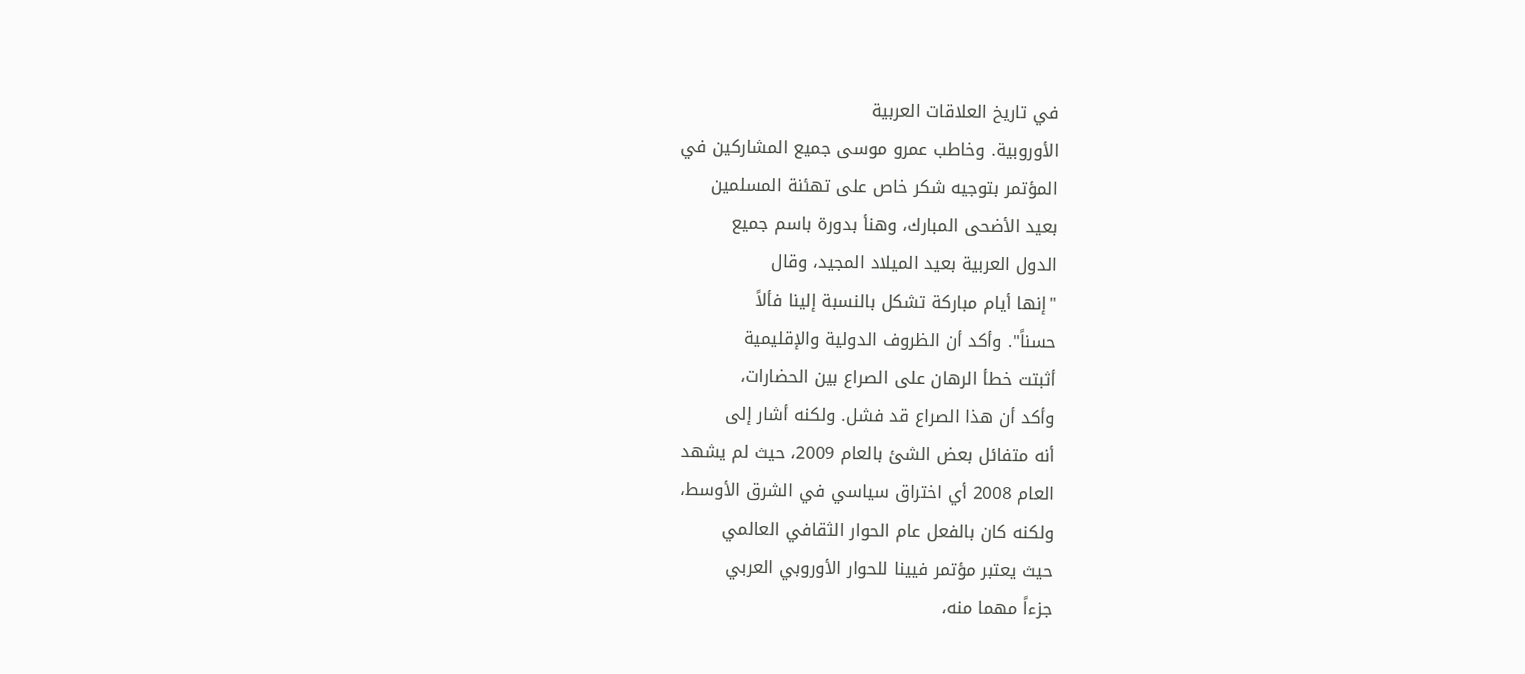في تاريخ العلاقات العربية
الأوروبية. وخاطب عمرو موسى جميع المشاركين في
المؤتمر بتوجيه شكر خاص على تهئنة المسلمين
بعيد الأضحى المبارك، وهنأ بدورة باسم جميع
الدول العربية بعيد الميلاد المجيد، وقال
"إنها أيام مباركة تشكل بالنسبة إلينا فألاً
حسناً". وأكد أن الظروف الدولية والإقليمية
أثبتت خطأ الرهان على الصراع بين الحضارات،
وأكد أن هذا الصراع قد فشل. ولكنه أشار إلى
أنه متفائل بعض الشئ بالعام 2009، حيث لم يشهد
العام 2008 أي اختراق سياسي في الشرق الأوسط،
ولكنه كان بالفعل عام الحوار الثقافي العالمي
حيث يعتبر مؤتمر فيينا للحوار الأوروبي العربي
جزءاً مهما منه،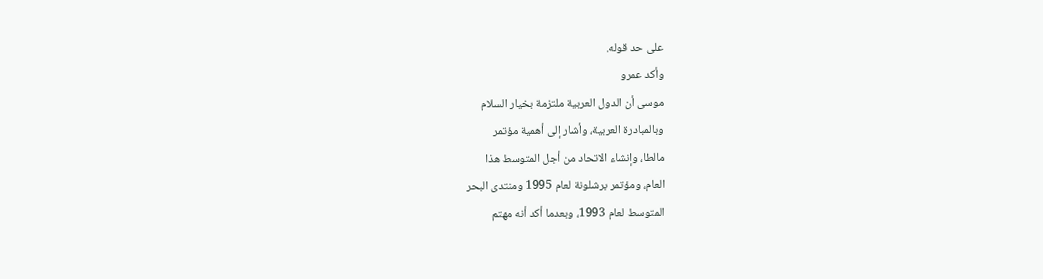على حد قوله.
وأكد عمرو
موسى أن الدول العربية ملتزمة بخيار السلام
وبالمبادرة العربية، وأشار إلى أهمية مؤتمر
مالطا، وإنشاء الاتحاد من أجل المتوسط هذا
العام، ومؤتمر برشلونة لعام 1995 ومنتدى البحر
المتوسط لعام 1993، وبعدما أكد أنه مهتم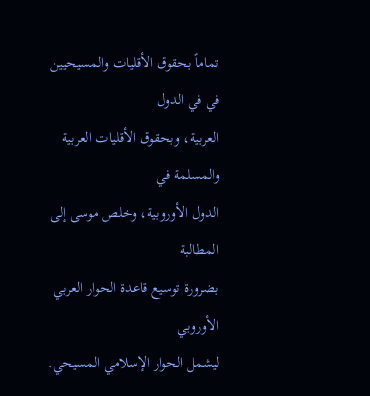تماماً بحقوق الأقليات والمسيحيين في في الدول
العربية، وبحقوق الأقليات العربية والمسلمة في
الدول الأوروبية، وخلص موسى إلى المطالبة
بضرورة توسيع قاعدة الحوار العربي الأوروبي
ليشمل الحوار الإسلامي المسيحي.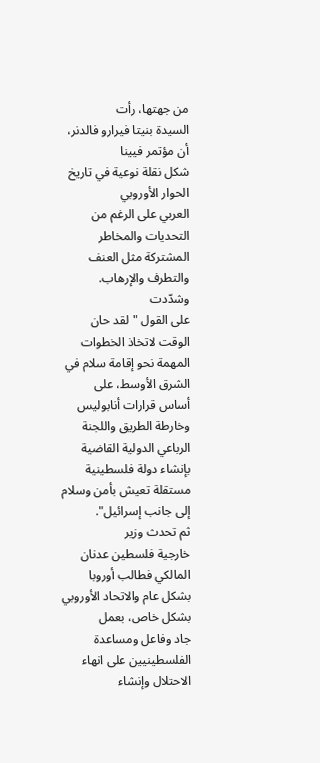من جهتها، رأت
السيدة بنيتا فيرارو فالدنر، أن مؤتمر فيينا
شكل نقلة نوعية في تاريخ الحوار الأوروبي
العربي على الرغم من التحديات والمخاطر
المشتركة مثل العنف والتطرف والإرهاب. وشدّدت
على القول "لقد حان الوقت لاتخاذ الخطوات
المهمة نحو إقامة سلام في الشرق الأوسط، على
أساس قرارات أنابوليس وخارطة الطريق واللجنة
الرباعي الدولية القاضية بإنشاء دولة فلسطينية
مستقلة تعيش بأمن وسلام إلى جانب إسرائيل".
ثم تحدث وزير
خارجية فلسطين عدنان المالكي فطالب أوروبا
بشكل عام والاتحاد الأوروبي بشكل خاص، بعمل
جاد وفاعل ومساعدة الفلسطينيين على انهاء
الاحتلال وإنشاء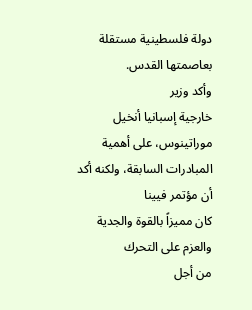دولة فلسطينية مستقلة
بعاصمتها القدس.
وأكد وزير
خارجية إسبانيا أنخيل موراتينوس، على أهمية
المبادرات السابقة، ولكنه أكد أن مؤتمر فيينا
كان مميزاً بالقوة والجدية والعزم على التحرك
من أجل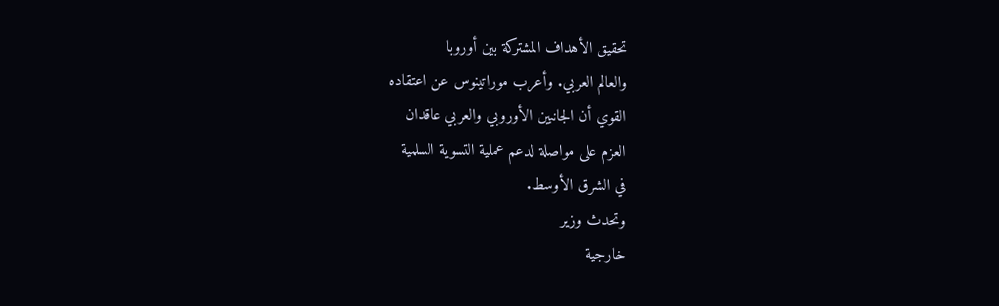تحقيق الأهداف المشتركة بين أوروبا
والعالم العربي. وأعرب موراتينوس عن اعتقاده
القوي أن الجانبين الأوروبي والعربي عاقدان
العزم على مواصلة لدعم عملية التسوية السلمية
في الشرق الأوسط.
وتحدث وزير
خارجية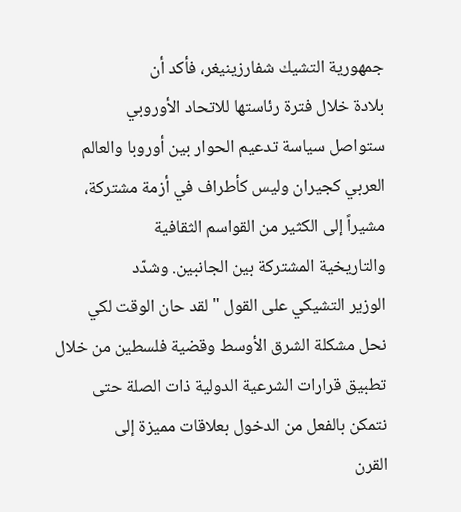جمهورية التشيك شفارزينيغر، فأكد أن
بلادة خلال فترة رئاستها للاتحاد الأوروبي
ستواصل سياسة تدعيم الحوار بين أوروبا والعالم
العربي كجيران وليس كأطراف في أزمة مشتركة،
مشيراً إلى الكثير من القواسم الثقافية
والتاريخية المشتركة بين الجانبين. وشدّد
الوزير التشيكي على القول "لقد حان الوقت لكي
نحل مشكلة الشرق الأوسط وقضية فلسطين من خلال
تطبيق قرارات الشرعية الدولية ذات الصلة حتى
نتمكن بالفعل من الدخول بعلاقات مميزة إلى
القرن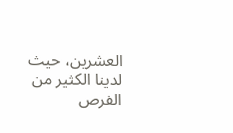العشرين، حيث لدينا الكثير من الفرص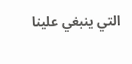التي ينبغي علينا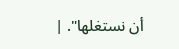أن نستغلها". |